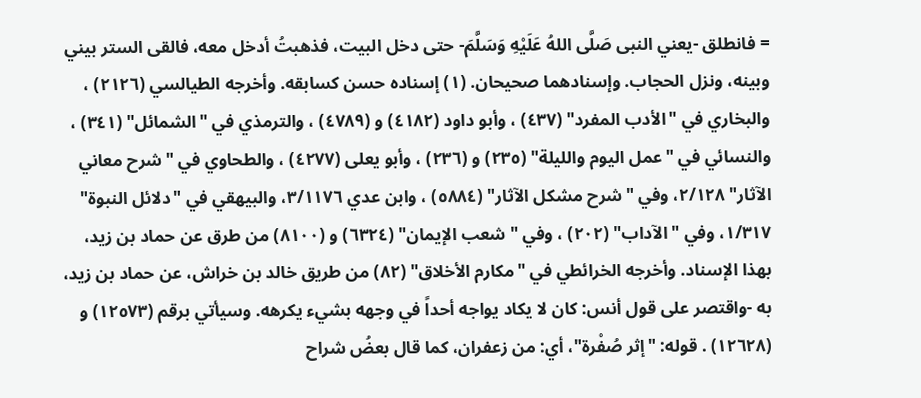= فانطلق -يعني النبى صَلَّى اللهُ عَلَيْهِ وَسَلَّمَ- حتى دخل البيت، فذهبتُ أدخل معه، فالقى الستر بيني وبينه، ونزل الحجاب. وإسنادهما صحيحان. (١) إسناده حسن كسابقه. وأخرجه الطيالسي (٢١٢٦) ، والبخاري في "الأدب المفرد" (٤٣٧) ، وأبو داود (٤١٨٢) و (٤٧٨٩) ، والترمذي في "الشمائل" (٣٤١) ، والنسائي في "عمل اليوم والليلة" (٢٣٥) و (٢٣٦) ، وأبو يعلى (٤٢٧٧) ، والطحاوي في "شرح معاني الآثار" ٢/١٢٨، وفي "شرح مشكل الآثار" (٥٨٨٤) ، وابن عدي ٣/١١٧٦، والبيهقي في "دلائل النبوة" ١/٣١٧، وفي "الآداب" (٢٠٢) ، وفي "شعب الإيمان" (٦٣٢٤) و (٨١٠٠) من طرق عن حماد بن زيد، بهذا الإسناد. وأخرجه الخرائطي في "مكارم الأخلاق" (٨٢) من طريق خالد بن خراش، عن حماد بن زيد، به -واقتصر على قول أنس: كان لا يكاد يواجه أحداً في وجهه بشيء يكرهه. وسيأتي برقم (١٢٥٧٣) و (١٢٦٢٨) . قوله: "إثر صُفْرة"، أي: من زعفران، كما قال بعضُ شراح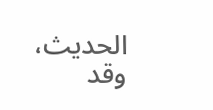الحديث، وقد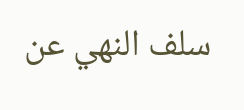سلف النهي عن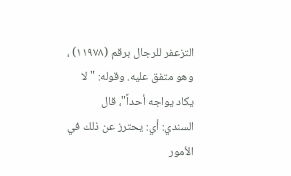التزعفر للرجال برقم (١١٩٧٨) ، وهو متفق عليه. وقوله: "لا يكاد يواجه أحداً"، قال السندي: أي: يحترز عن ذلك في الأمور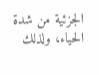الجزئية من شدة الحياء، ولذلك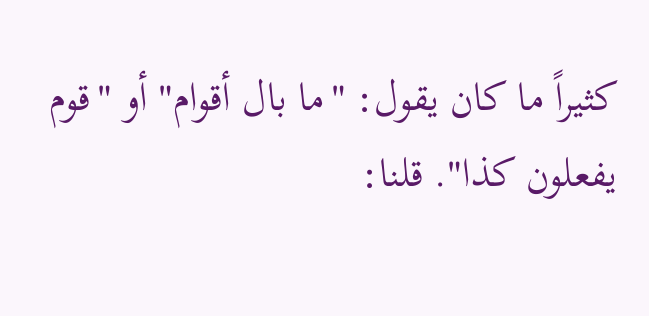كثيراً ما كان يقول: "ما بال أقوام" أو "قوم يفعلون كذا". قلنا: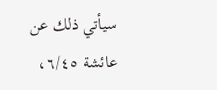سيأتي ذلك عن عائشة ٦/٤٥،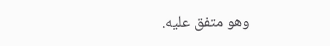وهو متفق عليه.